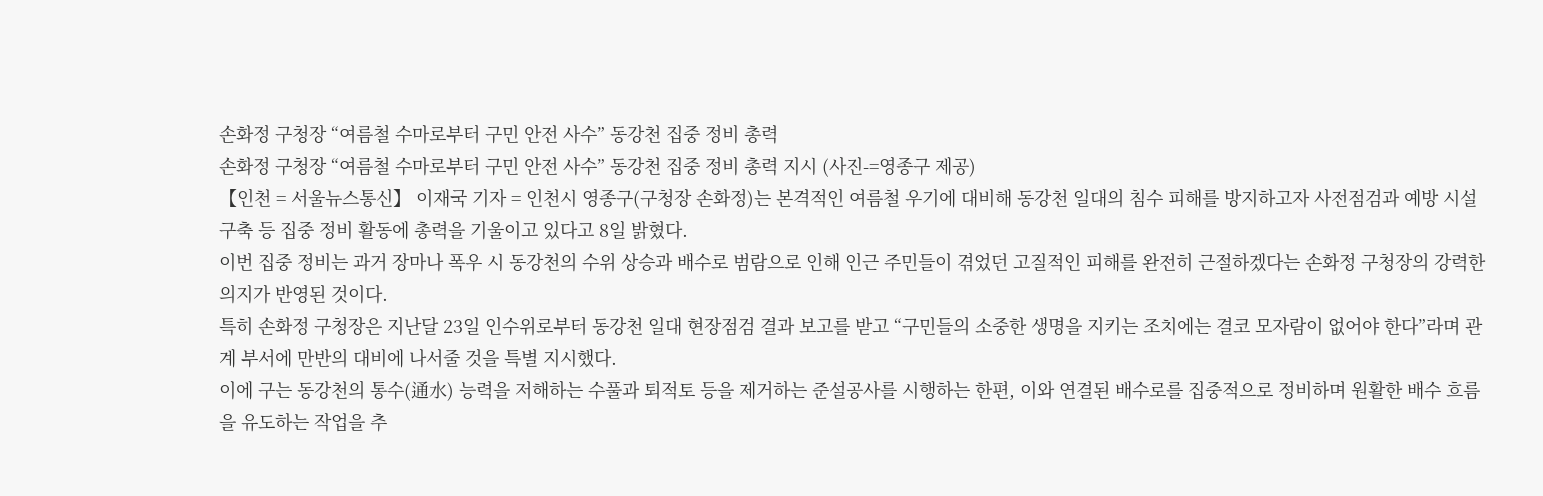손화정 구청장 “여름철 수마로부터 구민 안전 사수” 동강천 집중 정비 총력
손화정 구청장 “여름철 수마로부터 구민 안전 사수” 동강천 집중 정비 총력 지시 (사진-=영종구 제공)
【인천 = 서울뉴스통신】 이재국 기자 = 인천시 영종구(구청장 손화정)는 본격적인 여름철 우기에 대비해 동강천 일대의 침수 피해를 방지하고자 사전점검과 예방 시설 구축 등 집중 정비 활동에 총력을 기울이고 있다고 8일 밝혔다.
이번 집중 정비는 과거 장마나 폭우 시 동강천의 수위 상승과 배수로 범람으로 인해 인근 주민들이 겪었던 고질적인 피해를 완전히 근절하겠다는 손화정 구청장의 강력한 의지가 반영된 것이다.
특히 손화정 구청장은 지난달 23일 인수위로부터 동강천 일대 현장점검 결과 보고를 받고 “구민들의 소중한 생명을 지키는 조치에는 결코 모자람이 없어야 한다”라며 관계 부서에 만반의 대비에 나서줄 것을 특별 지시했다.
이에 구는 동강천의 통수(通水) 능력을 저해하는 수풀과 퇴적토 등을 제거하는 준설공사를 시행하는 한편, 이와 연결된 배수로를 집중적으로 정비하며 원활한 배수 흐름을 유도하는 작업을 추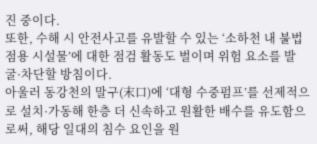진 중이다.
또한, 수해 시 안전사고를 유발할 수 있는 ‘소하천 내 불법 점용 시설물’에 대한 점검 활동도 벌이며 위험 요소를 발굴·차단할 방침이다.
아울러 동강천의 말구(末口)에 ‘대형 수중펌프’를 선제적으로 설치·가동해 한층 더 신속하고 원활한 배수를 유도함으로써, 해당 일대의 침수 요인을 원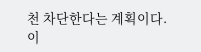천 차단한다는 계획이다.
이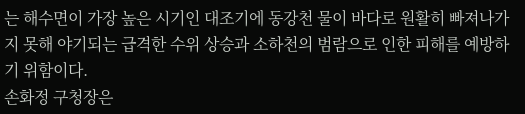는 해수면이 가장 높은 시기인 대조기에 동강천 물이 바다로 원활히 빠져나가지 못해 야기되는 급격한 수위 상승과 소하천의 범람으로 인한 피해를 예방하기 위함이다.
손화정 구청장은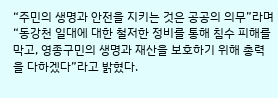“주민의 생명과 안전을 지키는 것은 공공의 의무”라며 “동강천 일대에 대한 철저한 정비를 통해 침수 피해를 막고, 영종구민의 생명과 재산을 보호하기 위해 총력을 다하겠다”라고 밝혔다.